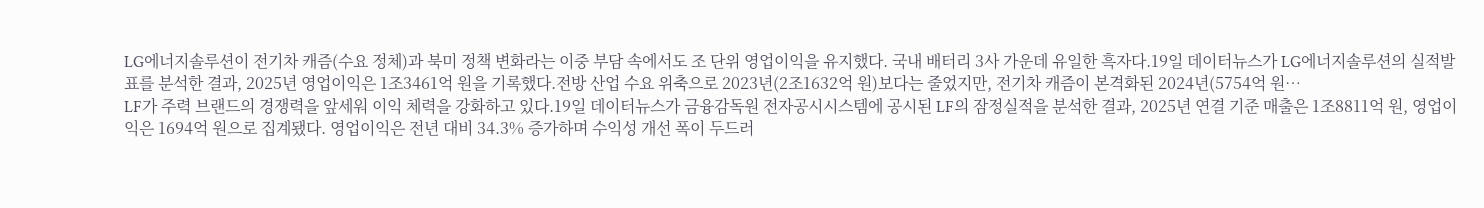LG에너지솔루션이 전기차 캐즘(수요 정체)과 북미 정책 변화라는 이중 부담 속에서도 조 단위 영업이익을 유지했다. 국내 배터리 3사 가운데 유일한 흑자다.19일 데이터뉴스가 LG에너지솔루션의 실적발표를 분석한 결과, 2025년 영업이익은 1조3461억 원을 기록했다.전방 산업 수요 위축으로 2023년(2조1632억 원)보다는 줄었지만, 전기차 캐즘이 본격화된 2024년(5754억 원…
LF가 주력 브랜드의 경쟁력을 앞세워 이익 체력을 강화하고 있다.19일 데이터뉴스가 금융감독원 전자공시시스템에 공시된 LF의 잠정실적을 분석한 결과, 2025년 연결 기준 매출은 1조8811억 원, 영업이익은 1694억 원으로 집계됐다. 영업이익은 전년 대비 34.3% 증가하며 수익성 개선 폭이 두드러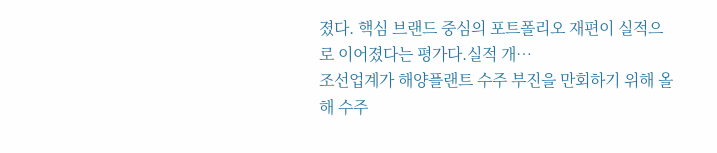졌다. 핵심 브랜드 중심의 포트폴리오 재편이 실적으로 이어졌다는 평가다.실적 개…
조선업계가 해양플랜트 수주 부진을 만회하기 위해 올해 수주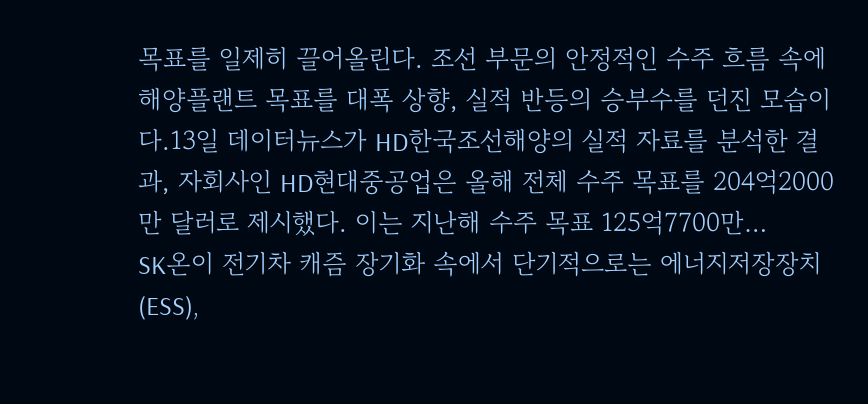목표를 일제히 끌어올린다. 조선 부문의 안정적인 수주 흐름 속에 해양플랜트 목표를 대폭 상향, 실적 반등의 승부수를 던진 모습이다.13일 데이터뉴스가 HD한국조선해양의 실적 자료를 분석한 결과, 자회사인 HD현대중공업은 올해 전체 수주 목표를 204억2000만 달러로 제시했다. 이는 지난해 수주 목표 125억7700만…
SK온이 전기차 캐즘 장기화 속에서 단기적으로는 에너지저장장치(ESS),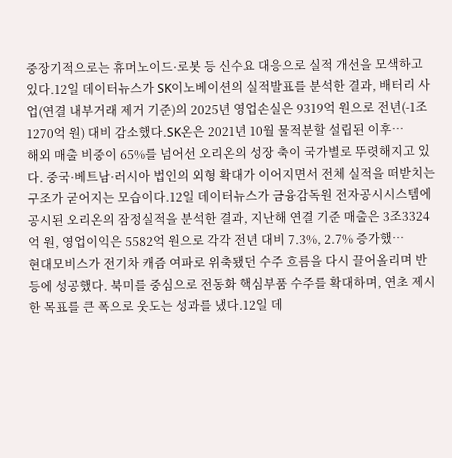중장기적으로는 휴머노이드·로봇 등 신수요 대응으로 실적 개선을 모색하고 있다.12일 데이터뉴스가 SK이노베이션의 실적발표를 분석한 결과, 배터리 사업(연결 내부거래 제거 기준)의 2025년 영업손실은 9319억 원으로 전년(-1조1270억 원) 대비 감소했다.SK온은 2021년 10월 물적분할 설립된 이후…
해외 매출 비중이 65%를 넘어선 오리온의 성장 축이 국가별로 뚜렷해지고 있다. 중국·베트남·러시아 법인의 외형 확대가 이어지면서 전체 실적을 떠받치는 구조가 굳어지는 모습이다.12일 데이터뉴스가 금융감독원 전자공시시스템에 공시된 오리온의 잠정실적을 분석한 결과, 지난해 연결 기준 매출은 3조3324억 원, 영업이익은 5582억 원으로 각각 전년 대비 7.3%, 2.7% 증가했…
현대모비스가 전기차 캐즘 여파로 위축됐던 수주 흐름을 다시 끌어올리며 반등에 성공했다. 북미를 중심으로 전동화 핵심부품 수주를 확대하며, 연초 제시한 목표를 큰 폭으로 웃도는 성과를 냈다.12일 데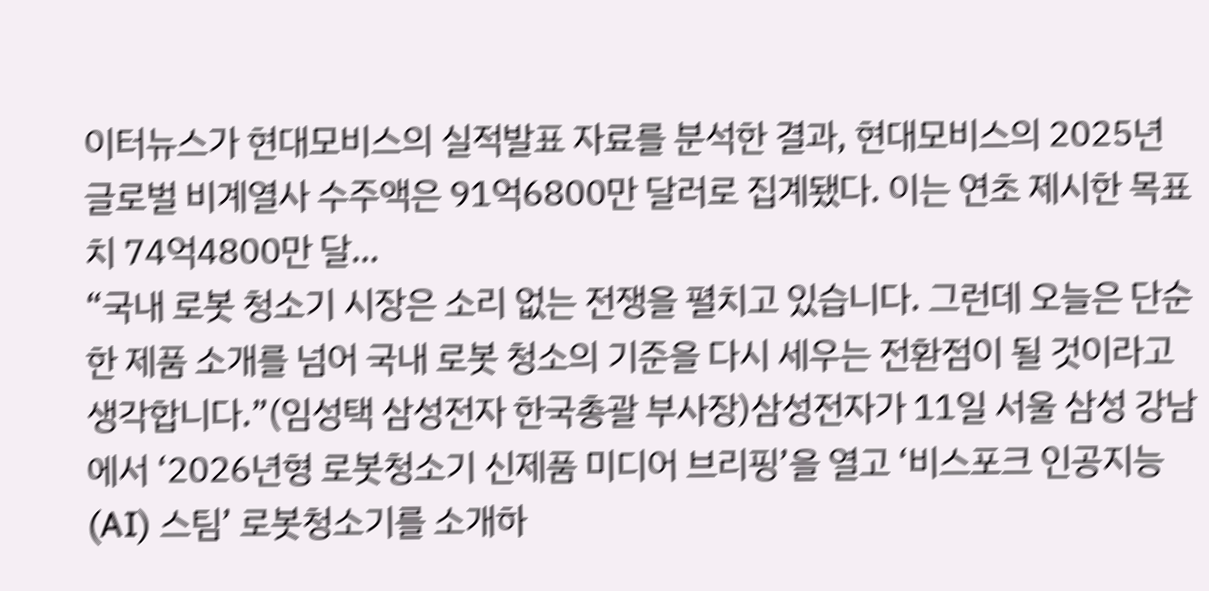이터뉴스가 현대모비스의 실적발표 자료를 분석한 결과, 현대모비스의 2025년 글로벌 비계열사 수주액은 91억6800만 달러로 집계됐다. 이는 연초 제시한 목표치 74억4800만 달…
“국내 로봇 청소기 시장은 소리 없는 전쟁을 펼치고 있습니다. 그런데 오늘은 단순한 제품 소개를 넘어 국내 로봇 청소의 기준을 다시 세우는 전환점이 될 것이라고 생각합니다.”(임성택 삼성전자 한국총괄 부사장)삼성전자가 11일 서울 삼성 강남에서 ‘2026년형 로봇청소기 신제품 미디어 브리핑’을 열고 ‘비스포크 인공지능(AI) 스팀’ 로봇청소기를 소개하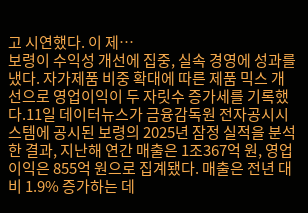고 시연했다. 이 제…
보령이 수익성 개선에 집중, 실속 경영에 성과를 냈다. 자가제품 비중 확대에 따른 제품 믹스 개선으로 영업이익이 두 자릿수 증가세를 기록했다.11일 데이터뉴스가 금융감독원 전자공시시스템에 공시된 보령의 2025년 잠정 실적을 분석한 결과, 지난해 연간 매출은 1조367억 원, 영업이익은 855억 원으로 집계됐다. 매출은 전년 대비 1.9% 증가하는 데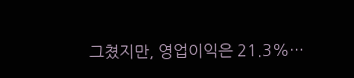그쳤지만, 영업이익은 21.3%…